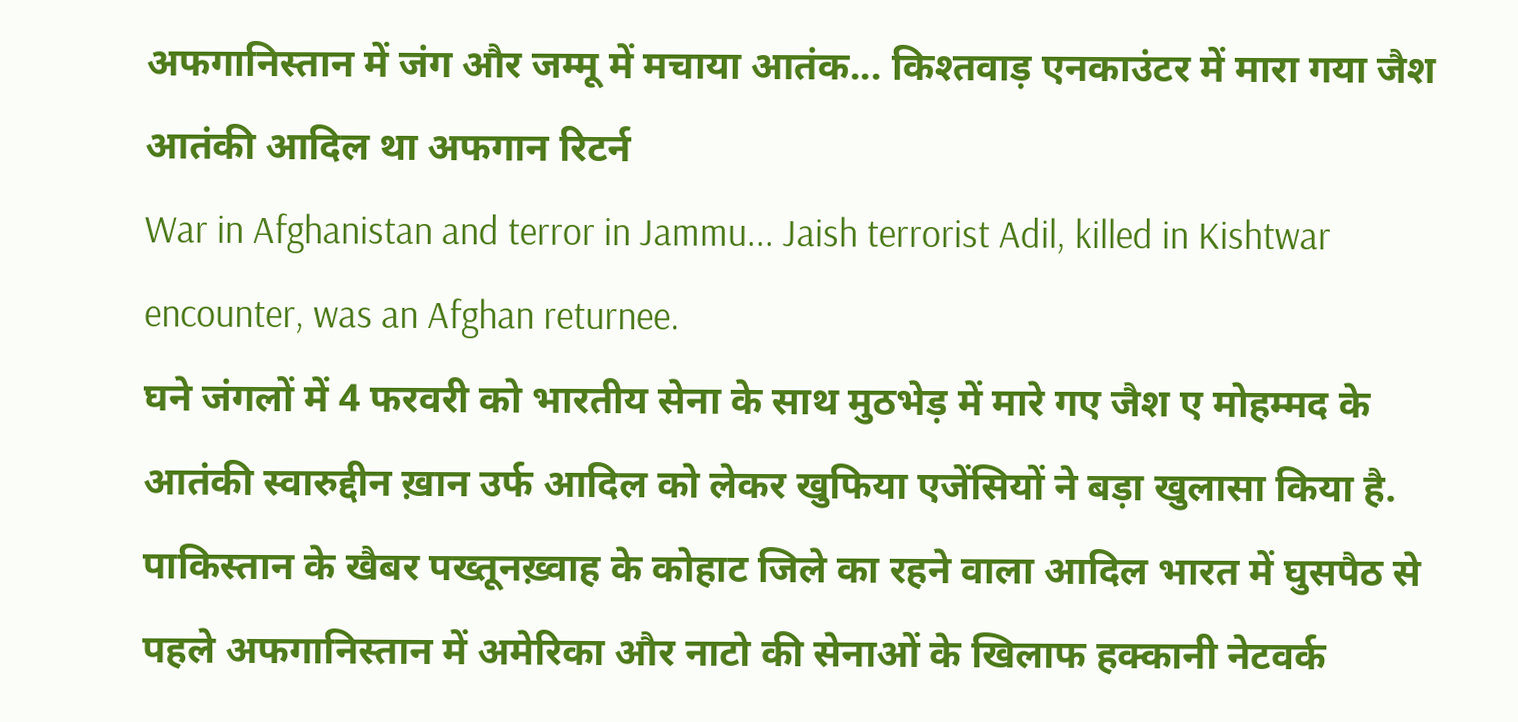अफगानिस्तान में जंग और जम्मू में मचाया आतंक... किश्तवाड़ एनकाउंटर में मारा गया जैश आतंकी आदिल था अफगान रिटर्न
War in Afghanistan and terror in Jammu... Jaish terrorist Adil, killed in Kishtwar encounter, was an Afghan returnee.
घने जंगलों में 4 फरवरी को भारतीय सेना के साथ मुठभेड़ में मारे गए जैश ए मोहम्मद के आतंकी स्वारुद्दीन ख़ान उर्फ आदिल को लेकर खुफिया एजेंसियों ने बड़ा खुलासा किया है. पाकिस्तान के खैबर पख्तूनख़्वाह के कोहाट जिले का रहने वाला आदिल भारत में घुसपैठ से पहले अफगानिस्तान में अमेरिका और नाटो की सेनाओं के खिलाफ हक्कानी नेटवर्क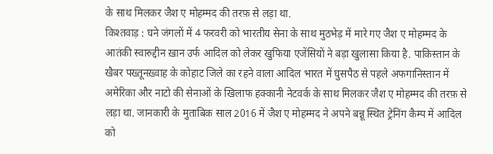के साथ मिलकर जैश ए मोहम्मद की तरफ़ से लड़ा था.
किश्तवाड़ : घने जंगलों में 4 फरवरी को भारतीय सेना के साथ मुठभेड़ में मारे गए जैश ए मोहम्मद के आतंकी स्वारुद्दीन ख़ान उर्फ आदिल को लेकर खुफिया एजेंसियों ने बड़ा खुलासा किया है. पाकिस्तान के खैबर पख्तूनख़्वाह के कोहाट जिले का रहने वाला आदिल भारत में घुसपैठ से पहले अफगानिस्तान में अमेरिका और नाटो की सेनाओं के खिलाफ हक्कानी नेटवर्क के साथ मिलकर जैश ए मोहम्मद की तरफ़ से लड़ा था. जानकारी के मुताबिक साल 2016 में जैश ए मोहम्मद ने अपने बन्नू स्थित ट्रेनिंग कैम्प में आदिल को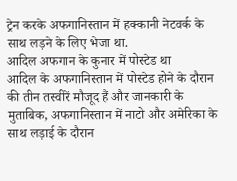ट्रेन करके अफगानिस्तान में हक्कानी नेटवर्क के साथ लड़ने के लिए भेजा था.
आदिल अफगान के कुनार में पोस्टेड था
आदिल के अफगानिस्तान में पोस्टेड होने के दौरान की तीन तस्वीरें मौजूद हैं और जानकारी के मुताबिक, अफगानिस्तान में नाटो और अमेरिका के साथ लड़ाई के दौरान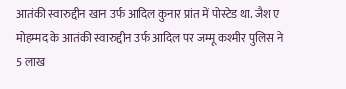आतंकी स्वारुद्दीन खान उर्फ आदिल कुनार प्रांत में पोस्टेड था. जैश ए मोहम्मद के आतंकी स्वारुद्दीन उर्फ आदिल पर जम्मू कश्मीर पुलिस ने 5 लाख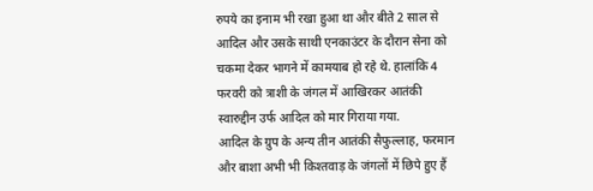रुपये का इनाम भी रखा हुआ था और बीते 2 साल से आदिल और उसके साथी एनकाउंटर के दौरान सेना को चकमा देकर भागने में कामयाब हो रहे थे. हालांकि 4 फरवरी को त्राशी के जंगल में आखिरकर आतंकी स्वारुद्दीन उर्फ आदिल को मार गिराया गया.
आदिल के ग्रुप के अन्य तीन आतंकी सैफुल्लाह, फरमान और बाशा अभी भी किश्तवाड़ के जंगलों में छिपे हुए हैं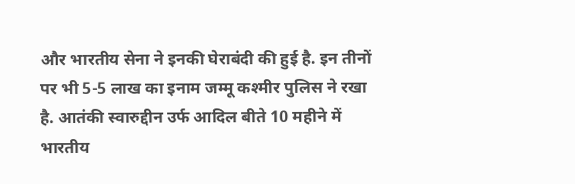और भारतीय सेना ने इनकी घेराबंदी की हुई है. इन तीनों पर भी 5-5 लाख का इनाम जम्मू कश्मीर पुलिस ने रखा है. आतंकी स्वारुद्दीन उर्फ आदिल बीते 10 महीने में भारतीय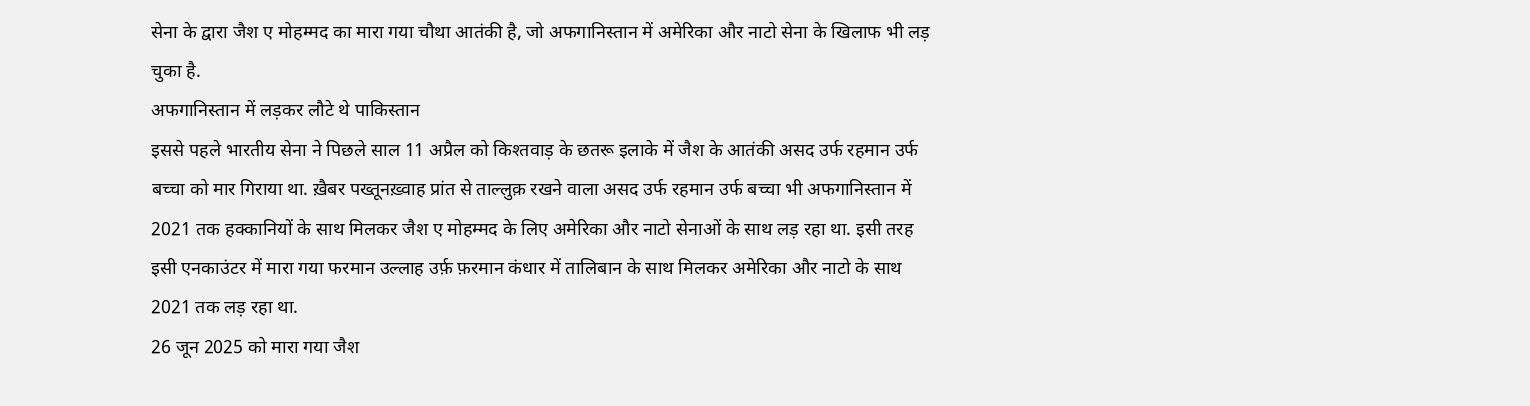सेना के द्वारा जैश ए मोहम्मद का मारा गया चौथा आतंकी है, जो अफगानिस्तान में अमेरिका और नाटो सेना के खिलाफ भी लड़ चुका है.
अफगानिस्तान में लड़कर लौटे थे पाकिस्तान
इससे पहले भारतीय सेना ने पिछले साल 11 अप्रैल को किश्तवाड़ के छतरू इलाके में जैश के आतंकी असद उर्फ रहमान उर्फ बच्चा को मार गिराया था. ख़ैबर पख्तूनख़्वाह प्रांत से ताल्लुक़ रखने वाला असद उर्फ रहमान उर्फ बच्चा भी अफगानिस्तान में 2021 तक हक्कानियों के साथ मिलकर जैश ए मोहम्मद के लिए अमेरिका और नाटो सेनाओं के साथ लड़ रहा था. इसी तरह इसी एनकाउंटर में मारा गया फरमान उल्लाह उर्फ़ फ़रमान कंधार में तालिबान के साथ मिलकर अमेरिका और नाटो के साथ 2021 तक लड़ रहा था.
26 जून 2025 को मारा गया जैश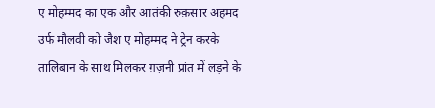ए मोहम्मद का एक और आतंकी रुक़सार अहमद उर्फ मौलवी को जैश ए मोहम्मद ने ट्रेन करके तालिबान के साथ मिलकर ग़ज़नी प्रांत में लड़ने के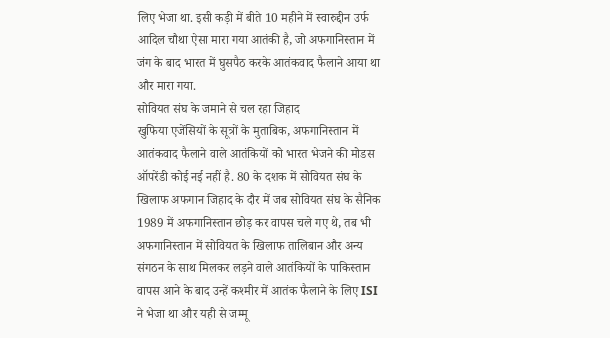लिए भेजा था. इसी कड़ी में बीते 10 महीने में स्वारुद्दीन उर्फ आदिल चौथा ऐसा मारा गया आतंकी है, जो अफगानिस्तान में जंग के बाद भारत में घुसपैठ करके आतंकवाद फैलाने आया था और मारा गया.
सोवियत संघ के जमाने से चल रहा जिहाद
खुफिया एजेंसियों के सूत्रों के मुताबिक, अफगानिस्तान में आतंकवाद फैलाने वाले आतंकियों को भारत भेजने की मोडस ऑपरेंडी कोई नई नहीं है. 80 के दशक में सोवियत संघ के खिलाफ अफगान जिहाद के दौर में जब सोवियत संघ के सैनिक 1989 में अफगानिस्तान छोड़ कर वापस चले गए थे, तब भी अफगानिस्तान में सोवियत के खिलाफ तालिबान और अन्य संगठन के साथ मिलकर लड़ने वाले आतंकियों के पाकिस्तान वापस आने के बाद उन्हें कश्मीर में आतंक फैलाने के लिए ISI ने भेजा था और यही से जम्मू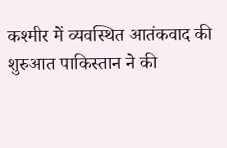कश्मीर में व्यवस्थित आतंकवाद की शुरुआत पाकिस्तान ने की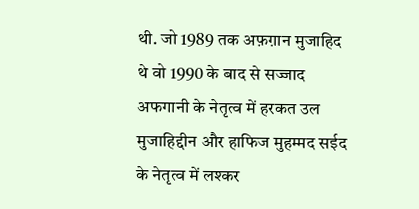थी. जो 1989 तक अफ़ग़ान मुजाहिद थे वो 1990 के बाद से सज्जाद अफगानी के नेतृत्व में हरकत उल मुजाहिद्दीन और हाफिज मुहम्मद सईद के नेतृत्व में लश्कर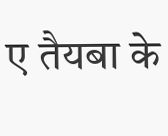ए तैयबा के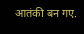आतंकी बन गए.